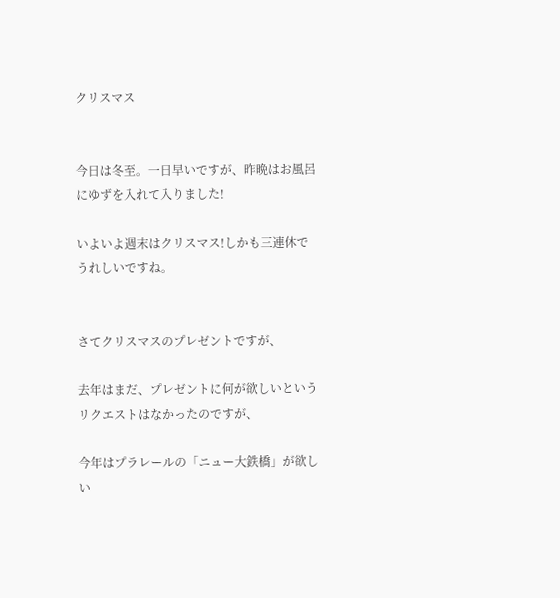クリスマス


今日は冬至。一日早いですが、昨晩はお風呂にゆずを入れて入りました!

いよいよ週末はクリスマス!しかも三連休でうれしいですね。


さてクリスマスのプレゼントですが、

去年はまだ、プレゼントに何が欲しいというリクエストはなかったのですが、

今年はプラレールの「ニュー大鉄橋」が欲しい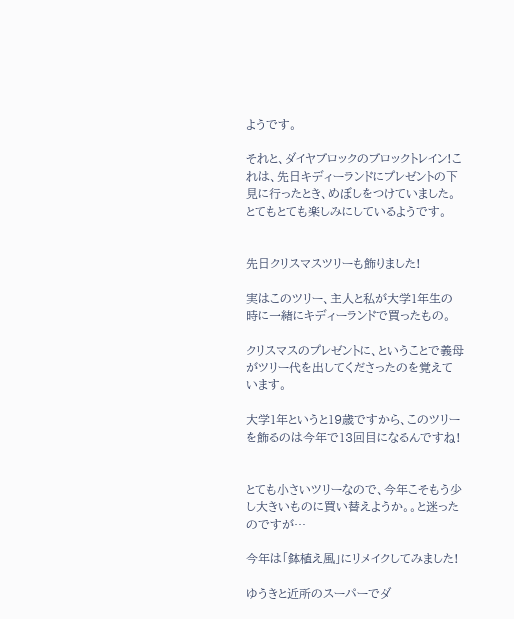ようです。

それと、ダイヤブロックのブロックトレイン!これは、先日キディーランドにプレゼントの下見に行ったとき、めぼしをつけていました。とてもとても楽しみにしているようです。


先日クリスマスツリーも飾りました!

実はこのツリー、主人と私が大学1年生の時に一緒にキディーランドで買ったもの。

クリスマスのプレゼントに、ということで義母がツリー代を出してくださったのを覚えています。

大学1年というと19歳ですから、このツリーを飾るのは今年で13回目になるんですね!


とても小さいツリーなので、今年こそもう少し大きいものに買い替えようか。。と迷ったのですが…

今年は「鉢植え風」にリメイクしてみました!

ゆうきと近所のスーパーでダ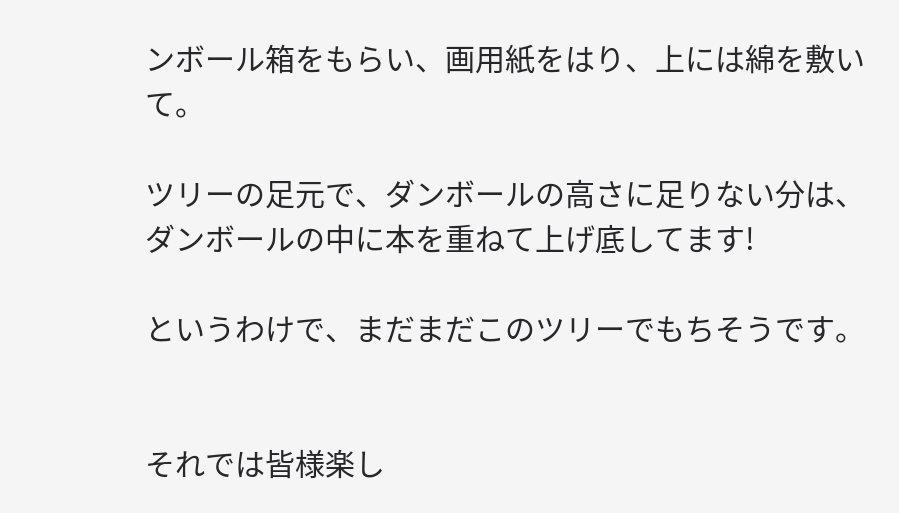ンボール箱をもらい、画用紙をはり、上には綿を敷いて。

ツリーの足元で、ダンボールの高さに足りない分は、ダンボールの中に本を重ねて上げ底してます!

というわけで、まだまだこのツリーでもちそうです。


それでは皆様楽し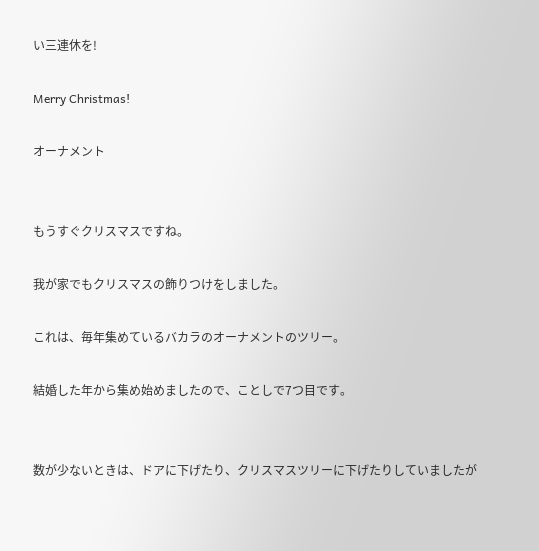い三連休を!

Merry Christmas!

オーナメント


もうすぐクリスマスですね。

我が家でもクリスマスの飾りつけをしました。

これは、毎年集めているバカラのオーナメントのツリー。

結婚した年から集め始めましたので、ことしで7つ目です。


数が少ないときは、ドアに下げたり、クリスマスツリーに下げたりしていましたが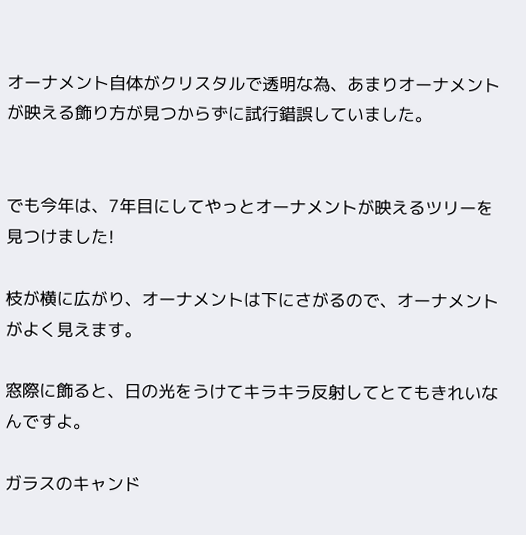オーナメント自体がクリスタルで透明な為、あまりオーナメントが映える飾り方が見つからずに試行錯誤していました。


でも今年は、7年目にしてやっとオーナメントが映えるツリーを見つけました!

枝が横に広がり、オーナメントは下にさがるので、オーナメントがよく見えます。

窓際に飾ると、日の光をうけてキラキラ反射してとてもきれいなんですよ。

ガラスのキャンド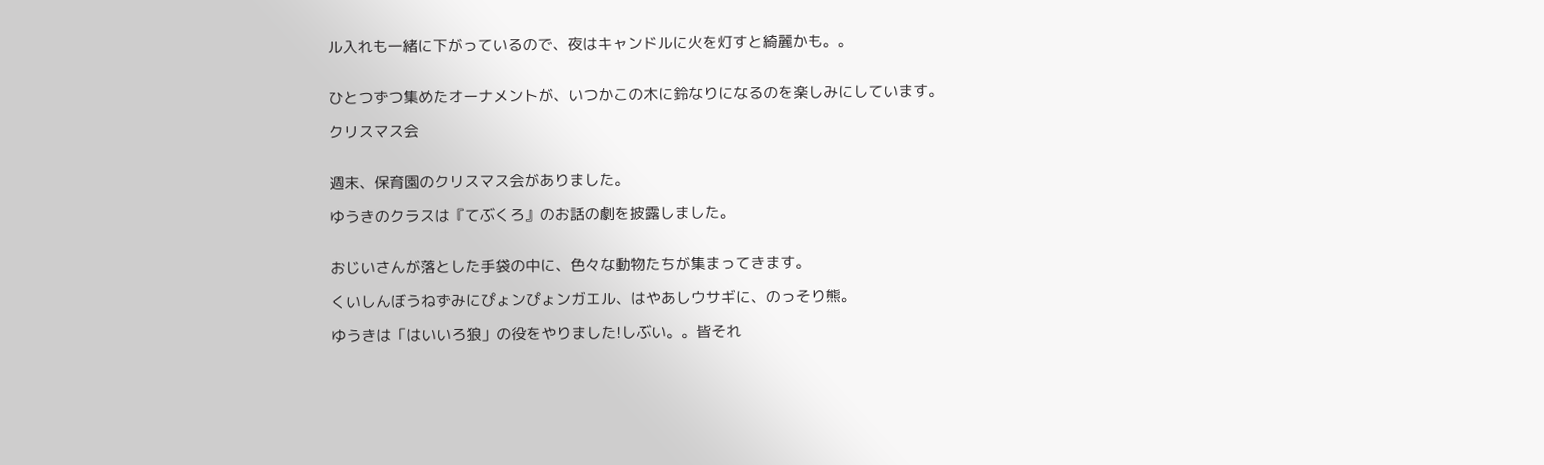ル入れも一緒に下がっているので、夜はキャンドルに火を灯すと綺麗かも。。


ひとつずつ集めたオーナメントが、いつかこの木に鈴なりになるのを楽しみにしています。

クリスマス会


週末、保育園のクリスマス会がありました。

ゆうきのクラスは『てぶくろ』のお話の劇を披露しました。


おじいさんが落とした手袋の中に、色々な動物たちが集まってきます。

くいしんぼうねずみにぴょンぴょンガエル、はやあしウサギに、のっそり熊。

ゆうきは「はいいろ狼」の役をやりました!しぶい。。皆それ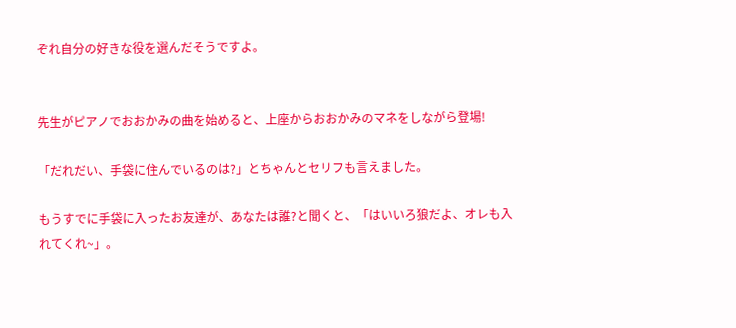ぞれ自分の好きな役を選んだそうですよ。


先生がピアノでおおかみの曲を始めると、上座からおおかみのマネをしながら登場!

「だれだい、手袋に住んでいるのは?」とちゃんとセリフも言えました。

もうすでに手袋に入ったお友達が、あなたは誰?と聞くと、「はいいろ狼だよ、オレも入れてくれ~」。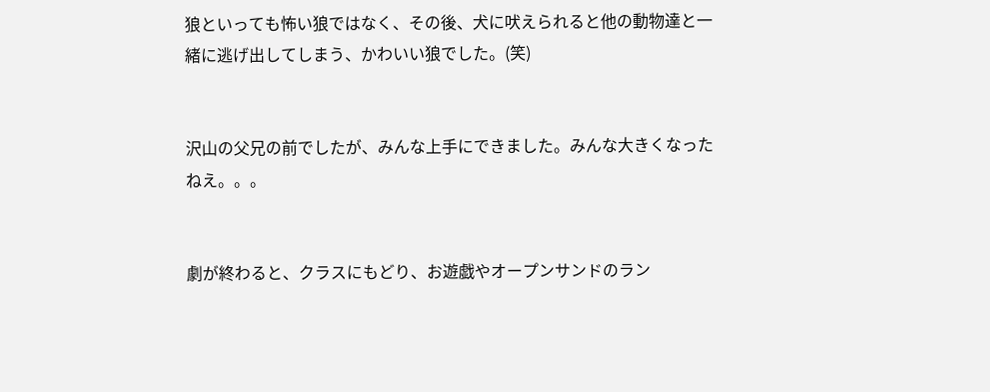狼といっても怖い狼ではなく、その後、犬に吠えられると他の動物達と一緒に逃げ出してしまう、かわいい狼でした。(笑)


沢山の父兄の前でしたが、みんな上手にできました。みんな大きくなったねえ。。。


劇が終わると、クラスにもどり、お遊戯やオープンサンドのラン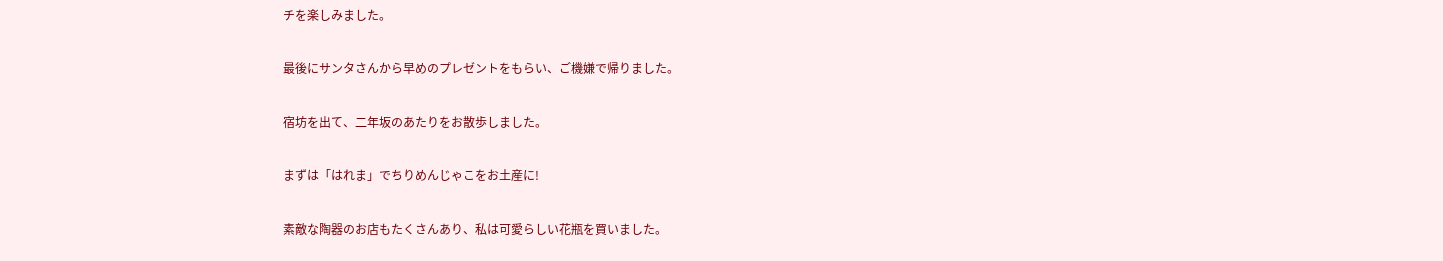チを楽しみました。

最後にサンタさんから早めのプレゼントをもらい、ご機嫌で帰りました。

宿坊を出て、二年坂のあたりをお散歩しました。

まずは「はれま」でちりめんじゃこをお土産に!

素敵な陶器のお店もたくさんあり、私は可愛らしい花瓶を買いました。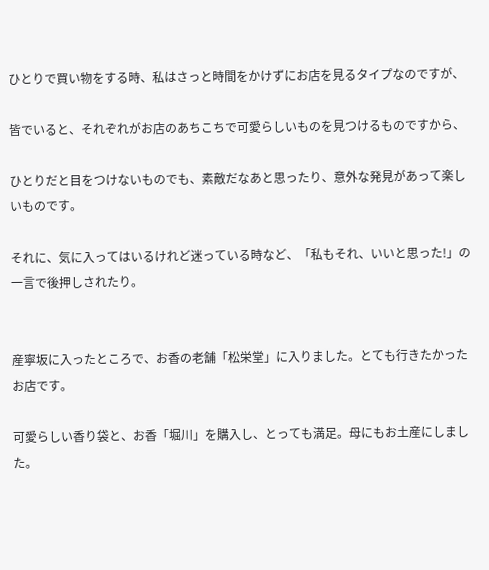ひとりで買い物をする時、私はさっと時間をかけずにお店を見るタイプなのですが、

皆でいると、それぞれがお店のあちこちで可愛らしいものを見つけるものですから、

ひとりだと目をつけないものでも、素敵だなあと思ったり、意外な発見があって楽しいものです。

それに、気に入ってはいるけれど迷っている時など、「私もそれ、いいと思った!」の一言で後押しされたり。


産寧坂に入ったところで、お香の老舗「松栄堂」に入りました。とても行きたかったお店です。

可愛らしい香り袋と、お香「堀川」を購入し、とっても満足。母にもお土産にしました。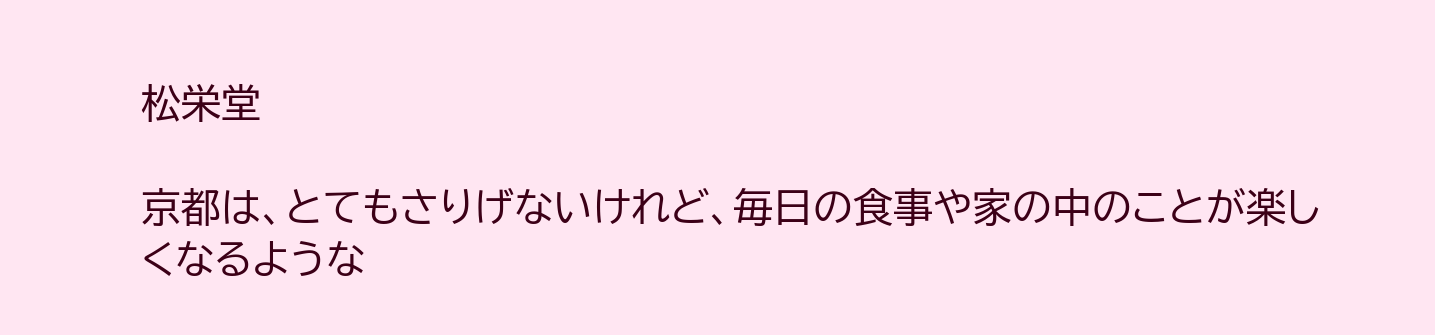松栄堂

京都は、とてもさりげないけれど、毎日の食事や家の中のことが楽しくなるような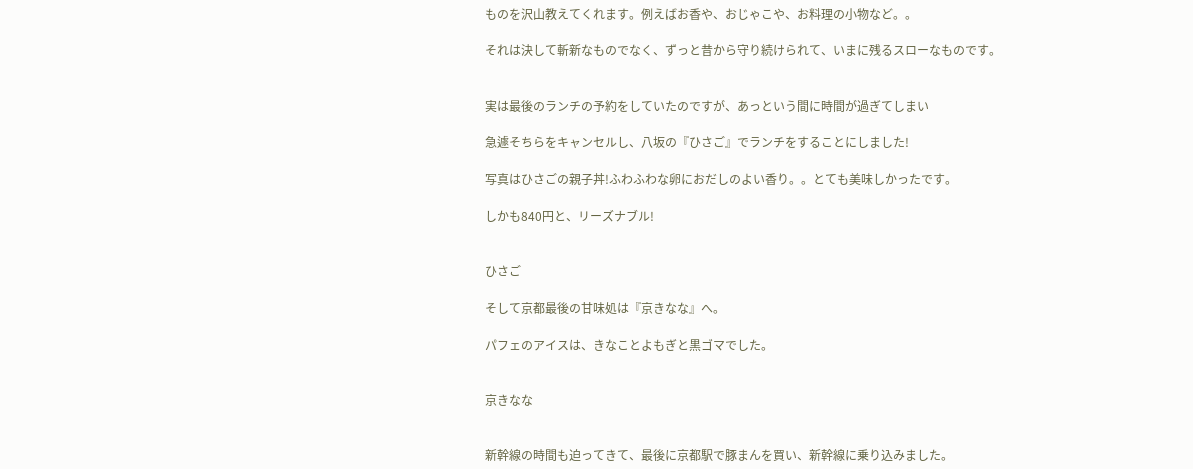ものを沢山教えてくれます。例えばお香や、おじゃこや、お料理の小物など。。

それは決して斬新なものでなく、ずっと昔から守り続けられて、いまに残るスローなものです。


実は最後のランチの予約をしていたのですが、あっという間に時間が過ぎてしまい

急遽そちらをキャンセルし、八坂の『ひさご』でランチをすることにしました!

写真はひさごの親子丼!ふわふわな卵におだしのよい香り。。とても美味しかったです。

しかも840円と、リーズナブル!


ひさご

そして京都最後の甘味処は『京きなな』へ。

パフェのアイスは、きなことよもぎと黒ゴマでした。


京きなな


新幹線の時間も迫ってきて、最後に京都駅で豚まんを買い、新幹線に乗り込みました。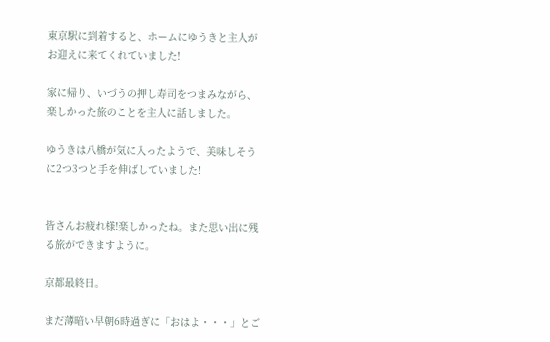東京駅に到着すると、ホームにゆうきと主人がお迎えに来てくれていました!

家に帰り、いづうの押し寿司をつまみながら、楽しかった旅のことを主人に話しました。

ゆうきは八橋が気に入ったようで、美味しそうに2つ3つと手を伸ばしていました!


皆さんお疲れ様!楽しかったね。また思い出に残る旅ができますように。

京都最終日。

まだ薄暗い早朝6時過ぎに「おはよ・・・」とご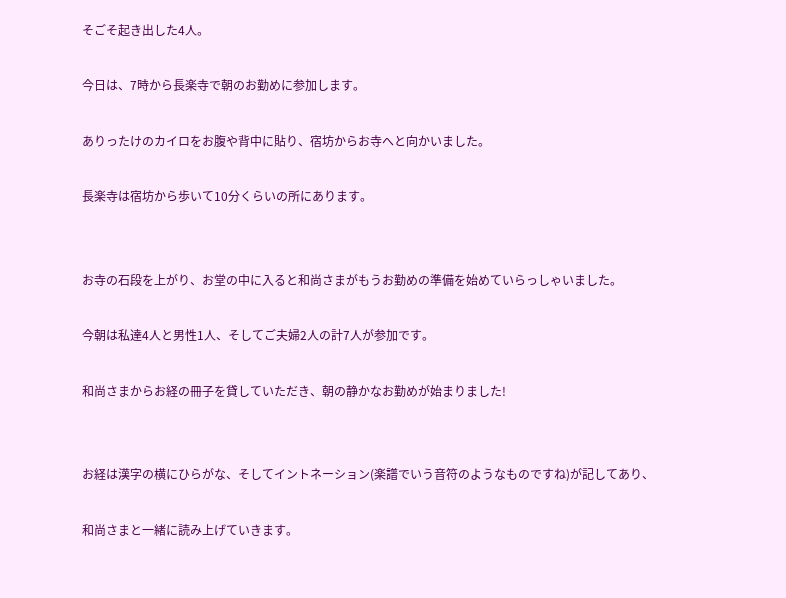そごそ起き出した4人。

今日は、7時から長楽寺で朝のお勤めに参加します。

ありったけのカイロをお腹や背中に貼り、宿坊からお寺へと向かいました。

長楽寺は宿坊から歩いて10分くらいの所にあります。


お寺の石段を上がり、お堂の中に入ると和尚さまがもうお勤めの準備を始めていらっしゃいました。

今朝は私達4人と男性1人、そしてご夫婦2人の計7人が参加です。

和尚さまからお経の冊子を貸していただき、朝の静かなお勤めが始まりました!


お経は漢字の横にひらがな、そしてイントネーション(楽譜でいう音符のようなものですね)が記してあり、

和尚さまと一緒に読み上げていきます。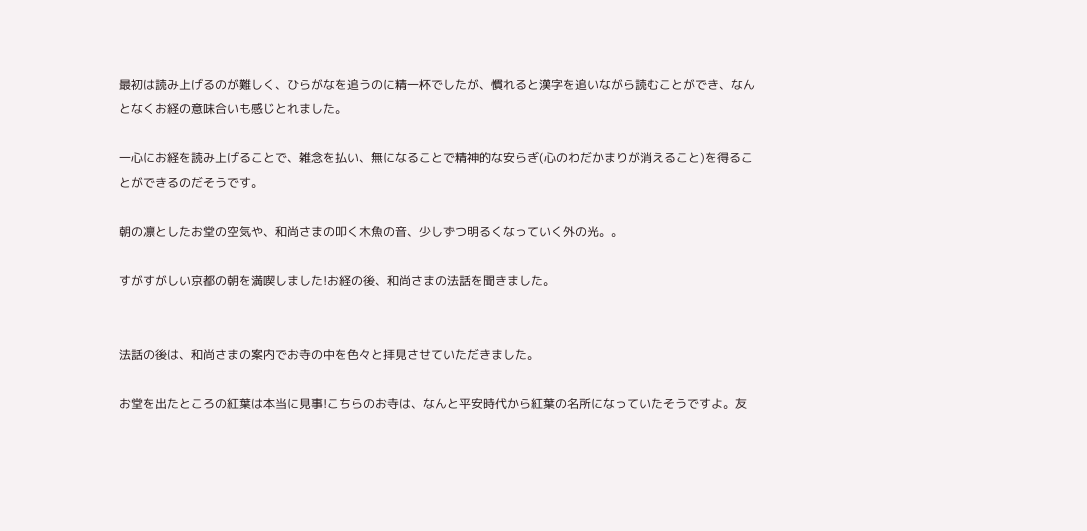最初は読み上げるのが難しく、ひらがなを追うのに精一杯でしたが、慣れると漢字を追いながら読むことができ、なんとなくお経の意味合いも感じとれました。

一心にお経を読み上げることで、雑念を払い、無になることで精神的な安らぎ(心のわだかまりが消えること)を得ることができるのだそうです。

朝の凛としたお堂の空気や、和尚さまの叩く木魚の音、少しずつ明るくなっていく外の光。。

すがすがしい京都の朝を満喫しました!お経の後、和尚さまの法話を聞きました。


法話の後は、和尚さまの案内でお寺の中を色々と拝見させていただきました。

お堂を出たところの紅葉は本当に見事!こちらのお寺は、なんと平安時代から紅葉の名所になっていたそうですよ。友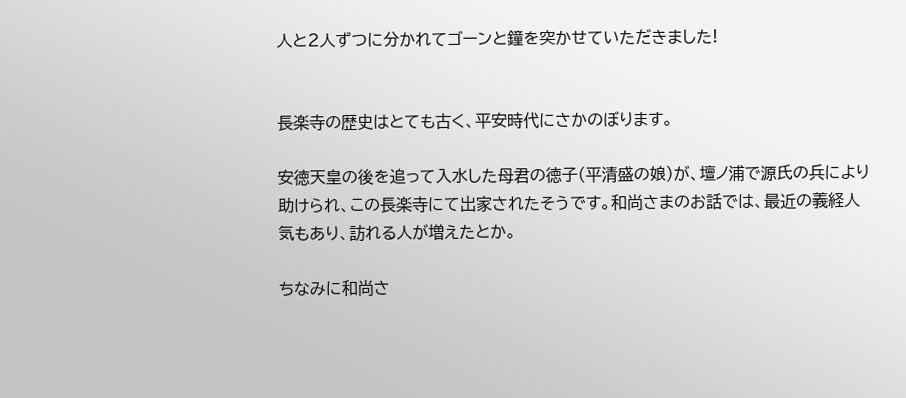人と2人ずつに分かれてゴーンと鐘を突かせていただきました!


長楽寺の歴史はとても古く、平安時代にさかのぼります。

安徳天皇の後を追って入水した母君の徳子(平清盛の娘)が、壇ノ浦で源氏の兵により助けられ、この長楽寺にて出家されたそうです。和尚さまのお話では、最近の義経人気もあり、訪れる人が増えたとか。

ちなみに和尚さ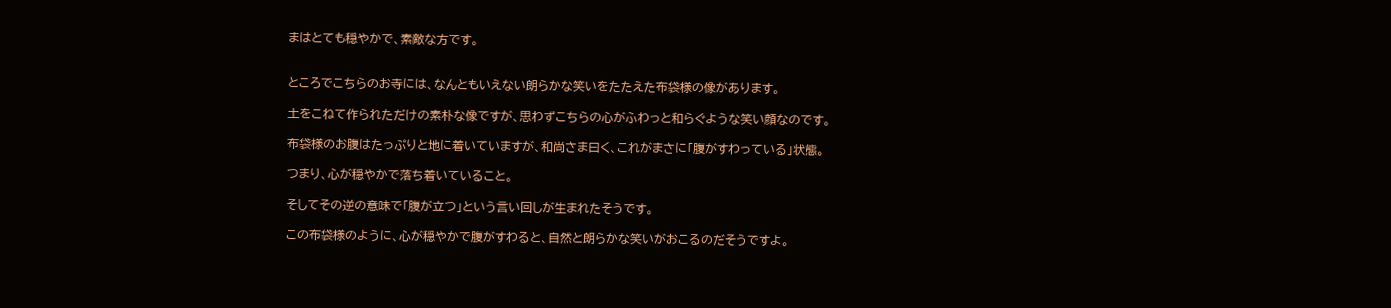まはとても穏やかで、素敵な方です。


ところでこちらのお寺には、なんともいえない朗らかな笑いをたたえた布袋様の像があります。

土をこねて作られただけの素朴な像ですが、思わずこちらの心がふわっと和らぐような笑い顔なのです。

布袋様のお腹はたっぷりと地に着いていますが、和尚さま曰く、これがまさに「腹がすわっている」状態。

つまり、心が穏やかで落ち着いていること。

そしてその逆の意味で「腹が立つ」という言い回しが生まれたそうです。

この布袋様のように、心が穏やかで腹がすわると、自然と朗らかな笑いがおこるのだそうですよ。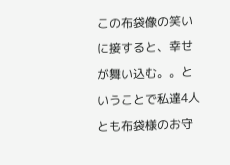この布袋像の笑いに接すると、幸せが舞い込む。。ということで私達4人とも布袋様のお守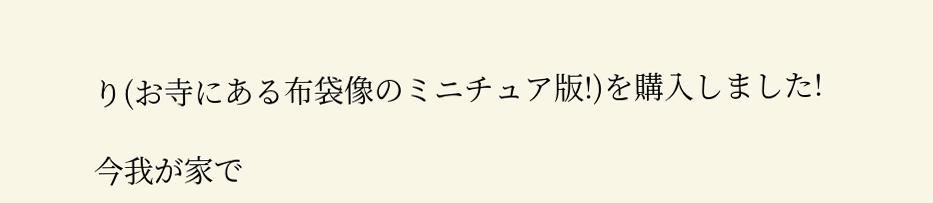り(お寺にある布袋像のミニチュア版!)を購入しました!

今我が家で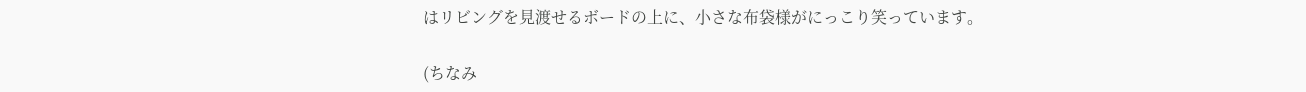はリビングを見渡せるボードの上に、小さな布袋様がにっこり笑っています。

(ちなみ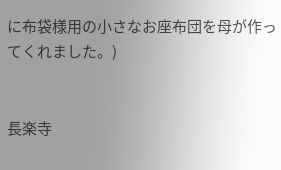に布袋様用の小さなお座布団を母が作ってくれました。)


長楽寺